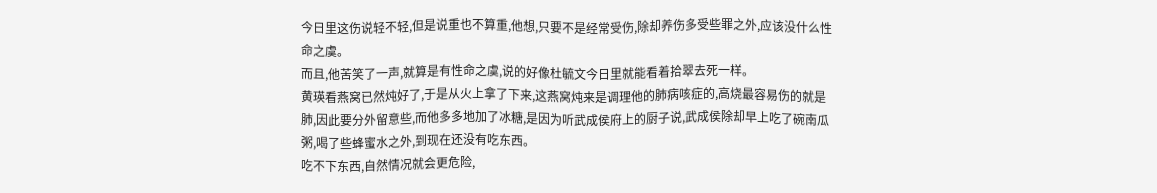今日里这伤说轻不轻,但是说重也不算重,他想,只要不是经常受伤,除却养伤多受些罪之外,应该没什么性命之虞。
而且,他苦笑了一声,就算是有性命之虞,说的好像杜毓文今日里就能看着拾翠去死一样。
黄瑛看燕窝已然炖好了,于是从火上拿了下来,这燕窝炖来是调理他的肺病咳症的,高烧最容易伤的就是肺,因此要分外留意些,而他多多地加了冰糖,是因为听武成侯府上的厨子说,武成侯除却早上吃了碗南瓜粥,喝了些蜂蜜水之外,到现在还没有吃东西。
吃不下东西,自然情况就会更危险,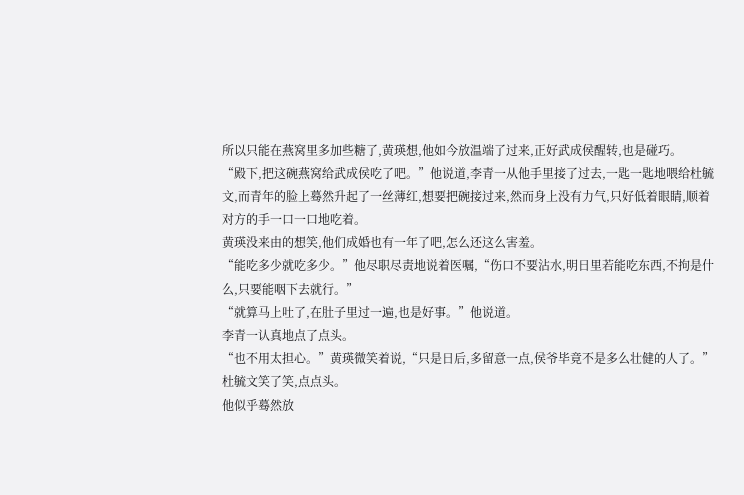所以只能在燕窝里多加些糖了,黄瑛想,他如今放温端了过来,正好武成侯醒转,也是碰巧。
“殿下,把这碗燕窝给武成侯吃了吧。”他说道,李青一从他手里接了过去,一匙一匙地喂给杜毓文,而青年的脸上蓦然升起了一丝薄红,想要把碗接过来,然而身上没有力气,只好低着眼睛,顺着对方的手一口一口地吃着。
黄瑛没来由的想笑,他们成婚也有一年了吧,怎么还这么害羞。
“能吃多少就吃多少。”他尽职尽责地说着医嘱,“伤口不要沾水,明日里若能吃东西,不拘是什么,只要能咽下去就行。”
“就算马上吐了,在肚子里过一遍,也是好事。”他说道。
李青一认真地点了点头。
“也不用太担心。”黄瑛微笑着说,“只是日后,多留意一点,侯爷毕竟不是多么壮健的人了。”
杜毓文笑了笑,点点头。
他似乎蓦然放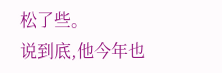松了些。
说到底,他今年也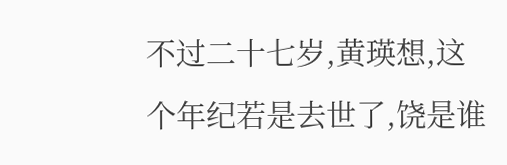不过二十七岁,黄瑛想,这个年纪若是去世了,饶是谁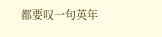都要叹一句英年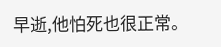早逝,他怕死也很正常。